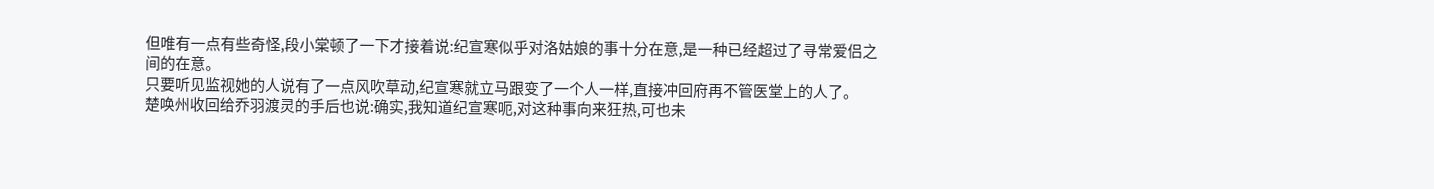但唯有一点有些奇怪,段小棠顿了一下才接着说:纪宣寒似乎对洛姑娘的事十分在意,是一种已经超过了寻常爱侣之间的在意。
只要听见监视她的人说有了一点风吹草动,纪宣寒就立马跟变了一个人一样,直接冲回府再不管医堂上的人了。
楚唤州收回给乔羽渡灵的手后也说:确实,我知道纪宣寒呃,对这种事向来狂热,可也未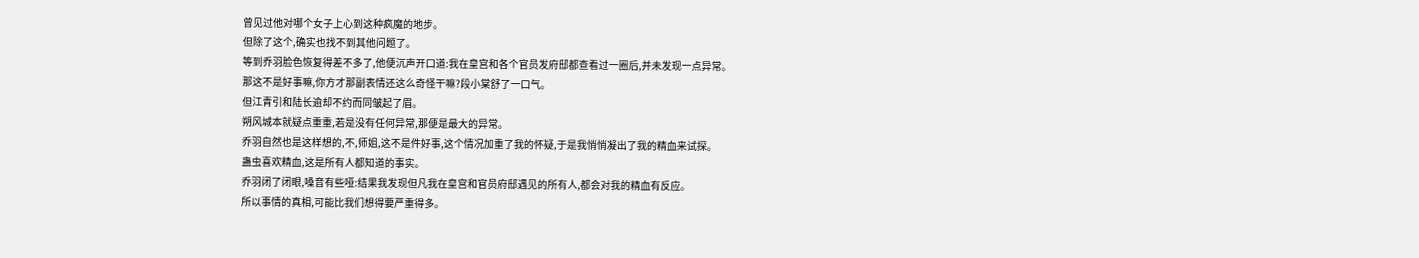曾见过他对哪个女子上心到这种疯魔的地步。
但除了这个,确实也找不到其他问题了。
等到乔羽脸色恢复得差不多了,他便沉声开口道:我在皇宫和各个官员发府邸都查看过一圈后,并未发现一点异常。
那这不是好事嘛,你方才那副表情还这么奇怪干嘛?段小棠舒了一口气。
但江青引和陆长逾却不约而同皱起了眉。
朔风城本就疑点重重,若是没有任何异常,那便是最大的异常。
乔羽自然也是这样想的,不,师姐,这不是件好事,这个情况加重了我的怀疑,于是我悄悄凝出了我的精血来试探。
蛊虫喜欢精血,这是所有人都知道的事实。
乔羽闭了闭眼,嗓音有些哑:结果我发现但凡我在皇宫和官员府邸遇见的所有人,都会对我的精血有反应。
所以事情的真相,可能比我们想得要严重得多。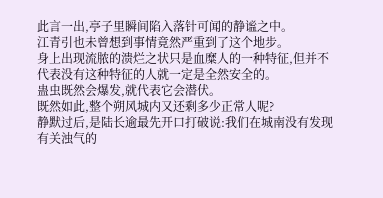此言一出,亭子里瞬间陷入落针可闻的静谧之中。
江青引也未曾想到事情竟然严重到了这个地步。
身上出现流脓的溃烂之状只是血糜人的一种特征,但并不代表没有这种特征的人就一定是全然安全的。
蛊虫既然会爆发,就代表它会潜伏。
既然如此,整个朔风城内又还剩多少正常人呢?
静默过后,是陆长逾最先开口打破说:我们在城南没有发现有关浊气的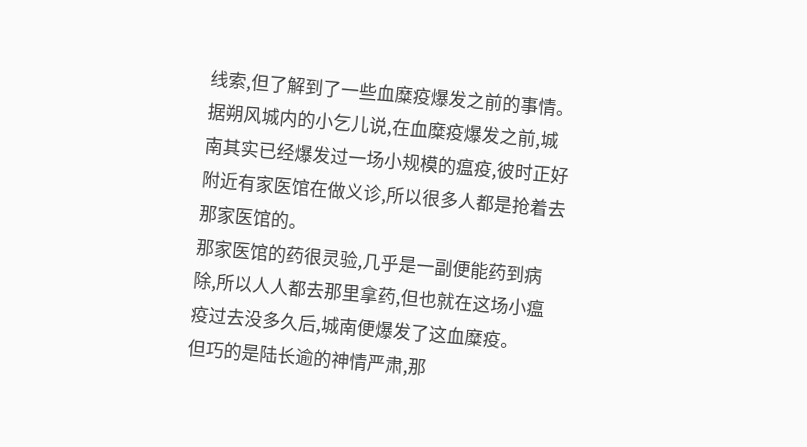线索,但了解到了一些血糜疫爆发之前的事情。
据朔风城内的小乞儿说,在血糜疫爆发之前,城南其实已经爆发过一场小规模的瘟疫,彼时正好附近有家医馆在做义诊,所以很多人都是抢着去那家医馆的。
那家医馆的药很灵验,几乎是一副便能药到病除,所以人人都去那里拿药,但也就在这场小瘟疫过去没多久后,城南便爆发了这血糜疫。
但巧的是陆长逾的神情严肃,那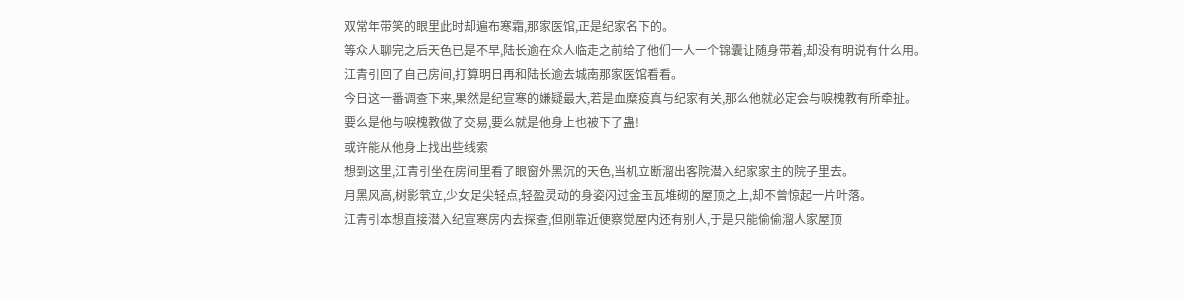双常年带笑的眼里此时却遍布寒霜,那家医馆,正是纪家名下的。
等众人聊完之后天色已是不早,陆长逾在众人临走之前给了他们一人一个锦囊让随身带着,却没有明说有什么用。
江青引回了自己房间,打算明日再和陆长逾去城南那家医馆看看。
今日这一番调查下来,果然是纪宣寒的嫌疑最大,若是血糜疫真与纪家有关,那么他就必定会与唳槐教有所牵扯。
要么是他与唳槐教做了交易,要么就是他身上也被下了蛊!
或许能从他身上找出些线索
想到这里,江青引坐在房间里看了眼窗外黑沉的天色,当机立断溜出客院潜入纪家家主的院子里去。
月黑风高,树影茕立,少女足尖轻点,轻盈灵动的身姿闪过金玉瓦堆砌的屋顶之上,却不曾惊起一片叶落。
江青引本想直接潜入纪宣寒房内去探查,但刚靠近便察觉屋内还有别人,于是只能偷偷溜人家屋顶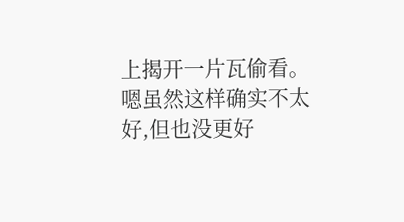上揭开一片瓦偷看。
嗯虽然这样确实不太好,但也没更好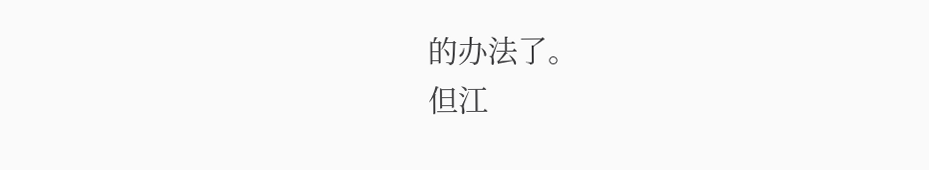的办法了。
但江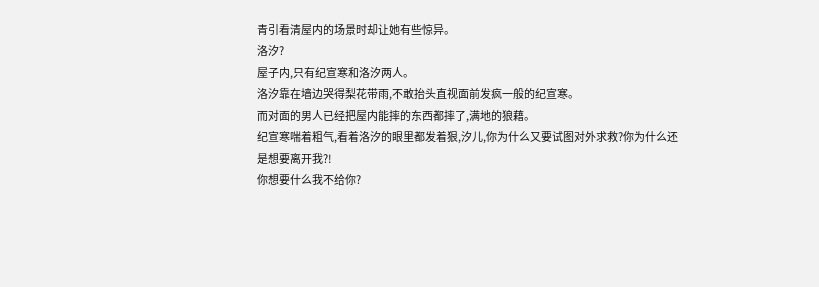青引看清屋内的场景时却让她有些惊异。
洛汐?
屋子内,只有纪宣寒和洛汐两人。
洛汐靠在墙边哭得梨花带雨,不敢抬头直视面前发疯一般的纪宣寒。
而对面的男人已经把屋内能摔的东西都摔了,满地的狼藉。
纪宣寒喘着粗气,看着洛汐的眼里都发着狠,汐儿,你为什么又要试图对外求救?你为什么还是想要离开我?!
你想要什么我不给你?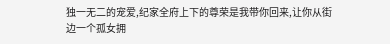独一无二的宠爱,纪家全府上下的尊荣是我带你回来,让你从街边一个孤女拥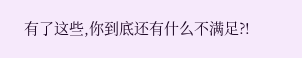有了这些,你到底还有什么不满足?!